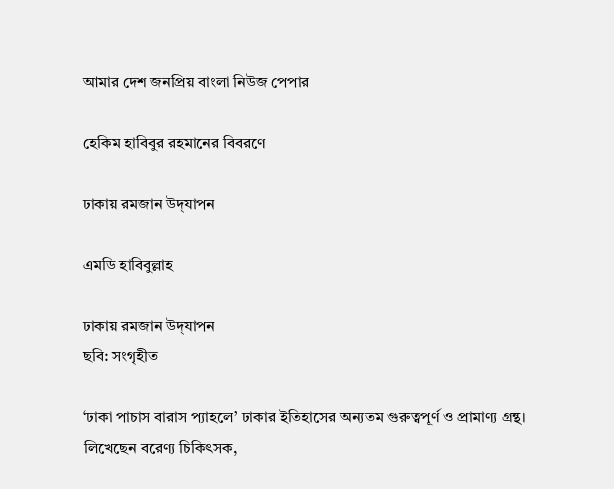আমার দেশ জনপ্রিয় বাংলা নিউজ পেপার

হেকিম হাবিবুর রহমানের বিবরণে

ঢাকায় রমজান উদ্‌যাপন

এমডি হাবিবুল্লাহ

ঢাকায় রমজান উদ্‌যাপন
ছবি: সংগৃহীত

‘ঢাকা পাচাস বারাস প্যাহলে’ ঢাকার ইতিহাসের অন্যতম গুরুত্বপূর্ণ ও প্রামাণ্য গ্রন্থ। লিখেছেন বরেণ্য চিকিৎসক,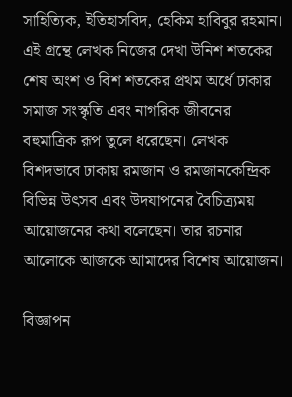সাহিত্যিক, ইতিহাসবিদ, হেকিম হাবিবুর রহমান। এই গ্রন্থে লেখক নিজের দেখা উনিশ শতকের শেষ অংশ ও বিশ শতকের প্রথম অর্ধে ঢাকার সমাজ সংস্কৃতি এবং নাগরিক জীবনের বহুমাত্রিক রূপ তুলে ধরেছেন। লেখক বিশদভাবে ঢাকায় রমজান ও রমজানকেন্দ্রিক বিভিন্ন উৎসব এবং উদযাপনের বৈচিত্র্যময় আয়োজনের কথা বলেছেন। তার রচনার আলোকে আজকে আমাদের বিশেষ আয়োজন।

বিজ্ঞাপন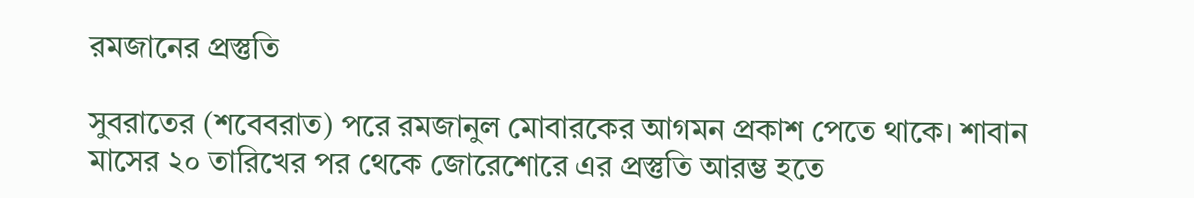রমজানের প্রস্তুতি

সুবরাতের (শবেবরাত) পরে রমজানুল মোবারকের আগমন প্রকাশ পেতে থাকে। শাবান মাসের ২০ তারিখের পর থেকে জোরেশোরে এর প্রস্তুতি আরম্ভ হতে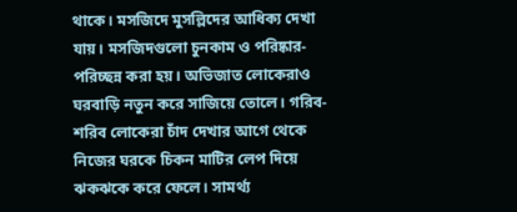থাকে। মসজিদে মুসল্লিদের আধিক্য দেখা যায়। মসজিদগুলো চুনকাম ও পরিষ্কার-পরিচ্ছন্ন করা হয়। অভিজাত লোকেরাও ঘরবাড়ি নতুন করে সাজিয়ে তোলে। গরিব-শরিব লোকেরা চাঁদ দেখার আগে থেকে নিজের ঘরকে চিকন মাটির লেপ দিয়ে ঝকঝকে করে ফেলে। সামর্থ্য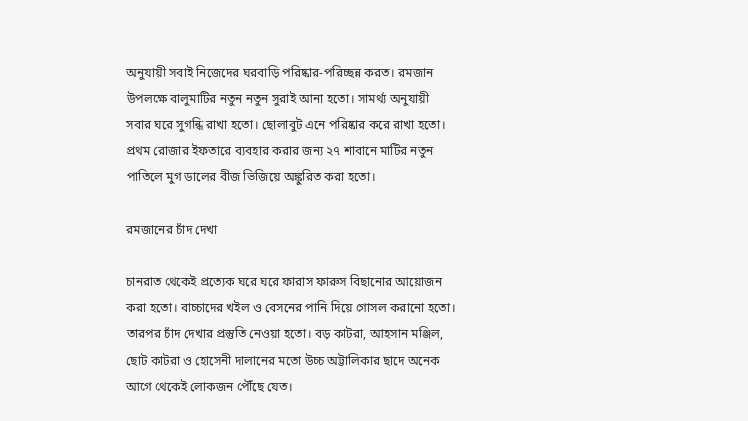অনুযায়ী সবাই নিজেদের ঘরবাড়ি পরিষ্কার-পরিচ্ছন্ন করত। রমজান উপলক্ষে বালুমাটির নতুন নতুন সুরাই আনা হতো। সামর্থ্য অনুযায়ী সবার ঘরে সুগন্ধি রাখা হতো। ছোলাবুট এনে পরিষ্কার করে রাখা হতো। প্রথম রোজার ইফতারে ব্যবহার করার জন্য ২৭ শাবানে মাটির নতুন পাতিলে মুগ ডালের বীজ ভিজিয়ে অঙ্কুরিত করা হতো।

রমজানের চাঁদ দেখা

চানরাত থেকেই প্রত্যেক ঘরে ঘরে ফারাস ফারুস বিছানোর আয়োজন করা হতো। বাচ্চাদের খইল ও বেসনের পানি দিয়ে গোসল করানো হতো। তারপর চাঁদ দেখার প্রস্তুতি নেওয়া হতো। বড় কাটরা, আহসান মঞ্জিল, ছোট কাটরা ও হোসেনী দালানের মতো উচ্চ অট্টালিকার ছাদে অনেক আগে থেকেই লোকজন পৌঁছে যেত।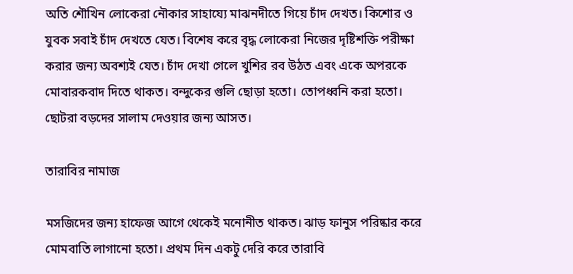অতি শৌখিন লোকেরা নৌকার সাহায্যে মাঝনদীতে গিয়ে চাঁদ দেখত। কিশোর ও যুবক সবাই চাঁদ দেখতে যেত। বিশেষ করে বৃদ্ধ লোকেরা নিজের দৃষ্টিশক্তি পরীক্ষা করার জন্য অবশ্যই যেত। চাঁদ দেখা গেলে খুশির রব উঠত এবং একে অপরকে মোবারকবাদ দিতে থাকত। বন্দুকের গুলি ছোড়া হতো। তোপধ্বনি করা হতো। ছোটরা বড়দের সালাম দেওয়ার জন্য আসত।

তারাবির নামাজ

মসজিদের জন্য হাফেজ আগে থেকেই মনোনীত থাকত। ঝাড় ফানুস পরিষ্কার করে মোমবাতি লাগানো হতো। প্রথম দিন একটু দেরি করে তারাবি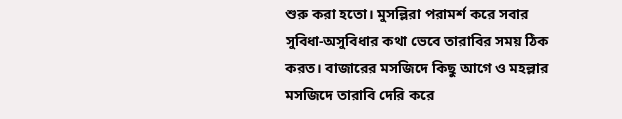শুরু করা হতো। মুসল্লিরা পরামর্শ করে সবার সুবিধা-অসুবিধার কথা ভেবে তারাবির সময় ঠিক করত। বাজারের মসজিদে কিছু আগে ও মহল্লার মসজিদে তারাবি দেরি করে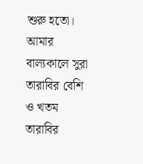শুরু হতো। আমার বাল্যকালে সুরা তারাবির বেশি ও খতম তারাবির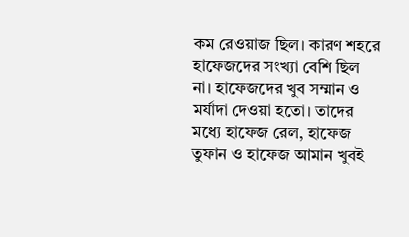কম রেওয়াজ ছিল। কারণ শহরে হাফেজদের সংখ্যা বেশি ছিল না। হাফেজদের খুব সম্মান ও মর্যাদা দেওয়া হতো। তাদের মধ্যে হাফেজ রেল, হাফেজ তুফান ও হাফেজ আমান খুবই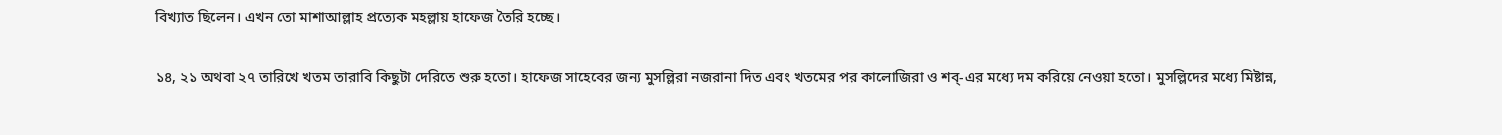বিখ্যাত ছিলেন। এখন তো মাশাআল্লাহ প্রত্যেক মহল্লায় হাফেজ তৈরি হচ্ছে।

১৪, ২১ অথবা ২৭ তারিখে খতম তারাবি কিছুটা দেরিতে শুরু হতো। হাফেজ সাহেবের জন্য মুসল্লিরা নজরানা দিত এবং খতমের পর কালোজিরা ও শব্‌-এর মধ্যে দম করিয়ে নেওয়া হতো। মুসল্লিদের মধ্যে মিষ্টান্ন,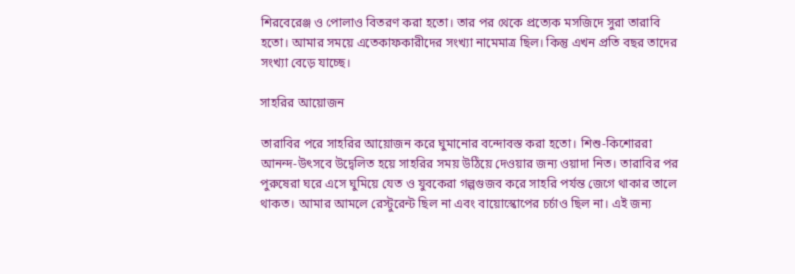শিরবেরেঞ্জ ও পোলাও বিতরণ করা হতো। তার পর থেকে প্রত্যেক মসজিদে সুরা তারাবি হতো। আমার সময়ে এতেকাফকারীদের সংখ্যা নামেমাত্র ছিল। কিন্তু এখন প্রতি বছর তাদের সংখ্যা বেড়ে যাচ্ছে।

সাহরির আয়োজন

তারাবির পরে সাহরির আয়োজন করে ঘুমানোর বন্দোবস্ত করা হতো। শিশু-কিশোররা আনন্দ-উৎসবে উদ্বেলিত হয়ে সাহরির সময় উঠিয়ে দেওয়ার জন্য ওয়াদা নিত। তারাবির পর পুরুষেরা ঘরে এসে ঘুমিয়ে যেত ও যুবকেরা গল্পগুজব করে সাহরি পর্যন্ত জেগে থাকার তালে থাকত। আমার আমলে রেস্টুরেন্ট ছিল না এবং বায়োস্কোপের চর্চাও ছিল না। এই জন্য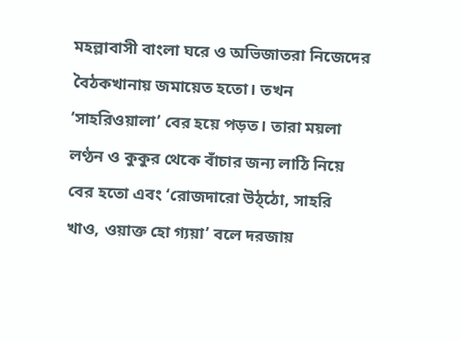মহল্লাবাসী বাংলা ঘরে ও অভিজাতরা নিজেদের বৈঠকখানায় জমায়েত হতো। তখন ‘সাহরিওয়ালা’ বের হয়ে পড়ত। তারা ময়লা লণ্ঠন ও কুকুর থেকে বাঁচার জন্য লাঠি নিয়ে বের হতো এবং ‘রোজদারো উঠ্‌ঠো, সাহরি খাও, ওয়াক্ত হো গ্যয়া’ বলে দরজায়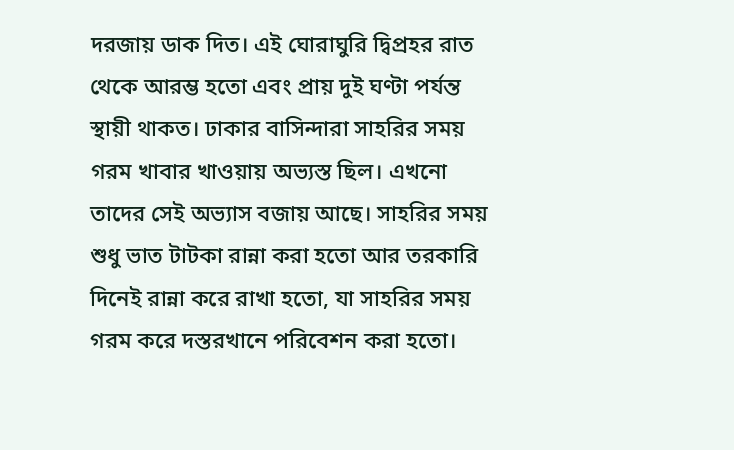দরজায় ডাক দিত। এই ঘোরাঘুরি দ্বিপ্রহর রাত থেকে আরম্ভ হতো এবং প্রায় দুই ঘণ্টা পর্যন্ত স্থায়ী থাকত। ঢাকার বাসিন্দারা সাহরির সময় গরম খাবার খাওয়ায় অভ্যস্ত ছিল। এখনো তাদের সেই অভ্যাস বজায় আছে। সাহরির সময় শুধু ভাত টাটকা রান্না করা হতো আর তরকারি দিনেই রান্না করে রাখা হতো, যা সাহরির সময় গরম করে দস্তরখানে পরিবেশন করা হতো।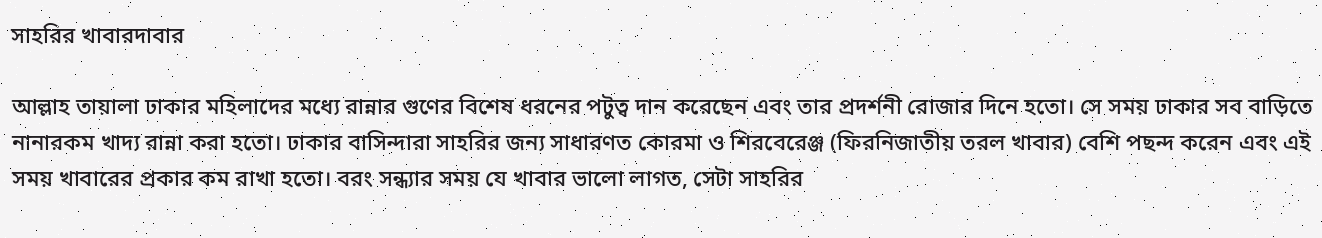সাহরির খাবারদাবার

আল্লাহ তায়ালা ঢাকার মহিলাদের মধ্যে রান্নার গুণের বিশেষ ধরনের পটুত্ব দান করেছেন এবং তার প্রদর্শনী রোজার দিনে হতো। সে সময় ঢাকার সব বাড়িতে নানারকম খাদ্য রান্না করা হতো। ঢাকার বাসিন্দারা সাহরির জন্য সাধারণত কোরমা ও শিরবেরেঞ্জ (ফিরনিজাতীয় তরল খাবার) বেশি পছন্দ করেন এবং এই সময় খাবারের প্রকার কম রাখা হতো। বরং সন্ধ্যার সময় যে খাবার ভালো লাগত, সেটা সাহরির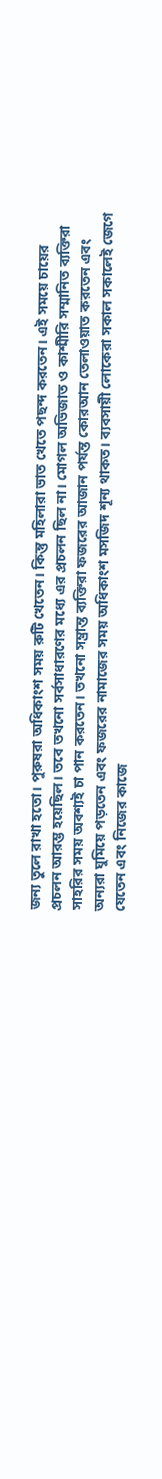জন্য তুলে রাখা হতো। পুরুষরা অধিকাংশ সময় রুটি খেতেন। কিন্তু মহিলারা ভাত খেতে পছন্দ করতেন। এই সময়ে চায়ের প্রচলন আরম্ভ হয়েছিল। তবে তখনো সর্বসাধারণের মধ্যে এর প্রচলন ছিল না। মোগল অভিজাত ও কাশ্মীরি সম্মানিত ব্যক্তিরা সাহরির সময় অবশ্যই চা পান করতেন। তখনো সম্ভ্রান্ত ব্যক্তিরা ফজরের আজান পর্যন্ত কোরআন তেলাওয়াত করতেন এবং অন্যরা ঘুমিয়ে পড়তেন এবং ফজরের নামাজের সময় অধিকাংশ মসজিদ শূন্য থাকত। ব্যবসায়ী লোকেরা সকাল সকালেই জেগে যেতেন এবং নিজের কাজে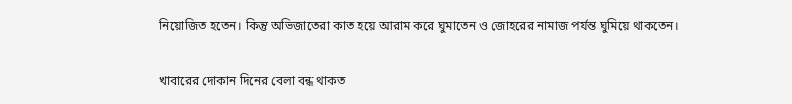নিয়োজিত হতেন। কিন্তু অভিজাতেরা কাত হয়ে আরাম করে ঘুমাতেন ও জোহরের নামাজ পর্যন্ত ঘুমিয়ে থাকতেন।

খাবারের দোকান দিনের বেলা বন্ধ থাকত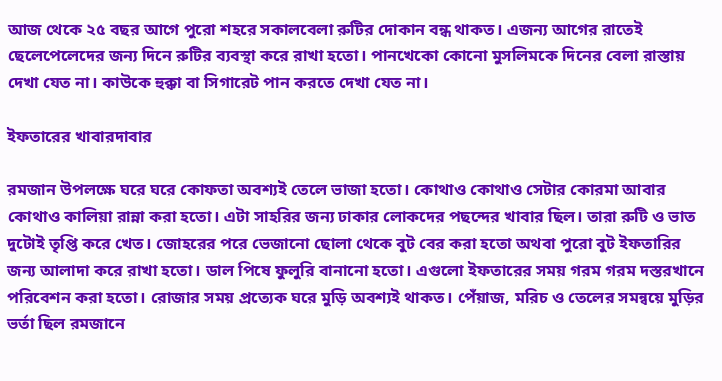আজ থেকে ২৫ বছর আগে পুরো শহরে সকালবেলা রুটির দোকান বন্ধ থাকত। এজন্য আগের রাতেই ছেলেপেলেদের জন্য দিনে রুটির ব্যবস্থা করে রাখা হতো। পানখেকো কোনো মুসলিমকে দিনের বেলা রাস্তায় দেখা যেত না। কাউকে হুক্কা বা সিগারেট পান করতে দেখা যেত না।

ইফতারের খাবারদাবার

রমজান উপলক্ষে ঘরে ঘরে কোফতা অবশ্যই তেলে ভাজা হতো। কোথাও কোথাও সেটার কোরমা আবার কোথাও কালিয়া রান্না করা হতো। এটা সাহরির জন্য ঢাকার লোকদের পছন্দের খাবার ছিল। তারা রুটি ও ভাত দুটোই তৃপ্তি করে খেত। জোহরের পরে ভেজানো ছোলা থেকে বুট বের করা হতো অথবা পুরো বুট ইফতারির জন্য আলাদা করে রাখা হতো। ডাল পিষে ফুলুরি বানানো হতো। এগুলো ইফতারের সময় গরম গরম দস্তরখানে পরিবেশন করা হতো। রোজার সময় প্রত্যেক ঘরে মুড়ি অবশ্যই থাকত। পেঁয়াজ, মরিচ ও তেলের সমন্বয়ে মুড়ির ভর্তা ছিল রমজানে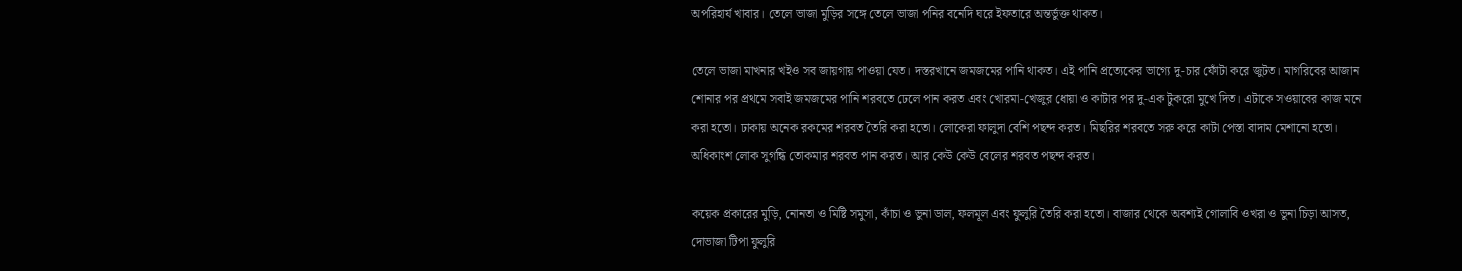অপরিহার্য খাবার। তেলে ভাজা মুড়ির সঙ্গে তেলে ভাজা পনির বনেদি ঘরে ইফতারে অন্তর্ভুক্ত থাকত।

তেলে ভাজা মাখনার খইও সব জায়গায় পাওয়া যেত। দস্তরখানে জমজমের পানি থাকত। এই পানি প্রত্যেকের ভাগ্যে দু-চার ফোঁটা করে জুটত। মাগরিবের আজান শোনার পর প্রথমে সবাই জমজমের পানি শরবতে ঢেলে পান করত এবং খোরমা-খেজুর ধোয়া ও কাটার পর দু-এক টুকরো মুখে দিত। এটাকে সওয়াবের কাজ মনে করা হতো। ঢাকায় অনেক রকমের শরবত তৈরি করা হতো। লোকেরা ফালুদা বেশি পছন্দ করত। মিছরির শরবতে সরু করে কাটা পেস্তা বাদাম মেশানো হতো। অধিকাংশ লোক সুগন্ধি তোকমার শরবত পান করত। আর কেউ কেউ বেলের শরবত পছন্দ করত।

কয়েক প্রকারের মুড়ি, নোনতা ও মিষ্টি সমুসা, কাঁচা ও ভুনা ডাল, ফলমূল এবং ফুলুরি তৈরি করা হতো। বাজার থেকে অবশ্যই গোলাবি ওখরা ও ভুনা চিড়া আসত, দোভাজা টিপা ফুলুরি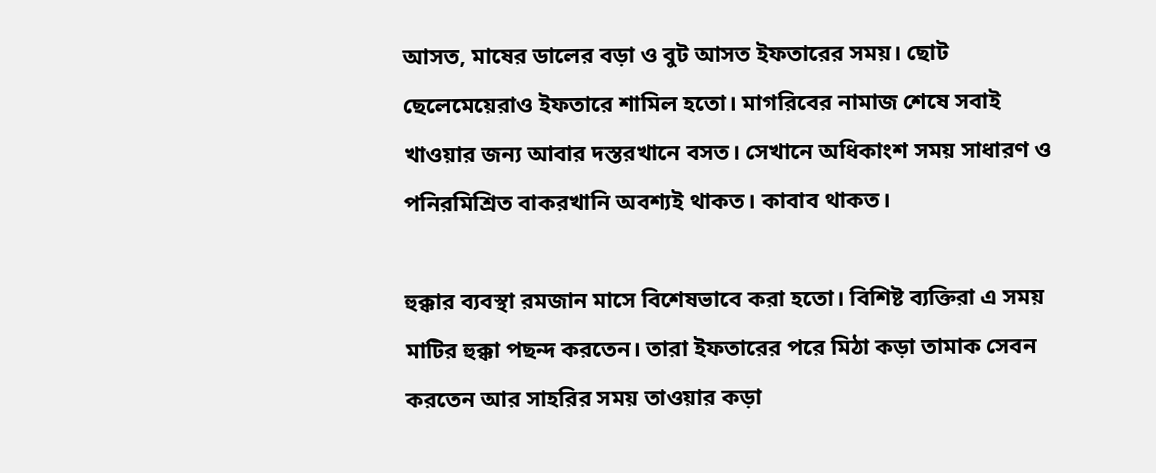আসত, মাষের ডালের বড়া ও বুট আসত ইফতারের সময়। ছোট ছেলেমেয়েরাও ইফতারে শামিল হতো। মাগরিবের নামাজ শেষে সবাই খাওয়ার জন্য আবার দস্তরখানে বসত। সেখানে অধিকাংশ সময় সাধারণ ও পনিরমিশ্রিত বাকরখানি অবশ্যই থাকত। কাবাব থাকত।

হুক্কার ব্যবস্থা রমজান মাসে বিশেষভাবে করা হতো। বিশিষ্ট ব্যক্তিরা এ সময় মাটির হুক্কা পছন্দ করতেন। তারা ইফতারের পরে মিঠা কড়া তামাক সেবন করতেন আর সাহরির সময় তাওয়ার কড়া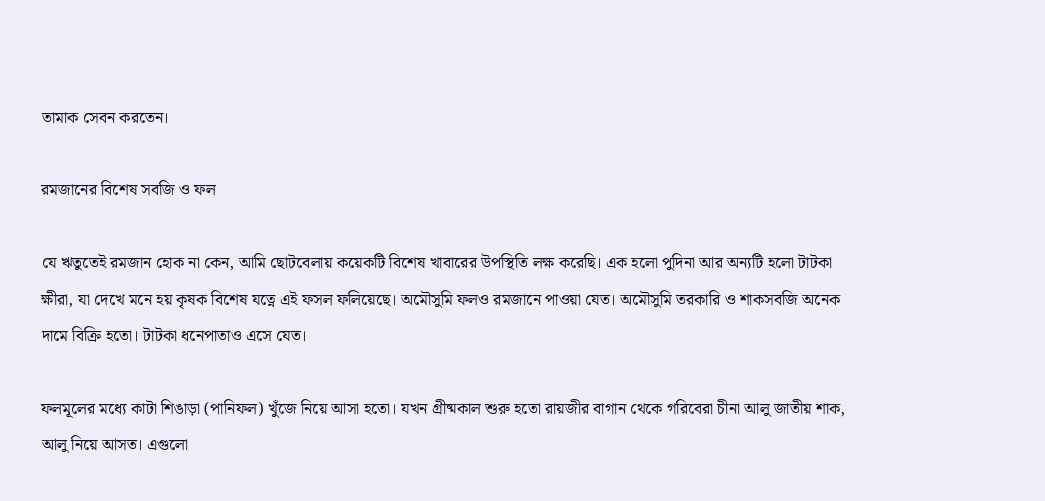তামাক সেবন করতেন।

রমজানের বিশেষ সবজি ও ফল

যে ঋতুতেই রমজান হোক না কেন, আমি ছোটবেলায় কয়েকটি বিশেষ খাবারের উপস্থিতি লক্ষ করেছি। এক হলো পুদিনা আর অন্যটি হলো টাটকা ক্ষীরা, যা দেখে মনে হয় কৃষক বিশেষ যত্নে এই ফসল ফলিয়েছে। অমৌসুমি ফলও রমজানে পাওয়া যেত। অমৌসুমি তরকারি ও শাকসবজি অনেক দামে বিক্রি হতো। টাটকা ধনেপাতাও এসে যেত।

ফলমূলের মধ্যে কাটা শিঙাড়া (পানিফল) খুঁজে নিয়ে আসা হতো। যখন গ্রীষ্মকাল শুরু হতো রায়জীর বাগান থেকে গরিবেরা চীনা আলু জাতীয় শাক, আলু নিয়ে আসত। এগুলো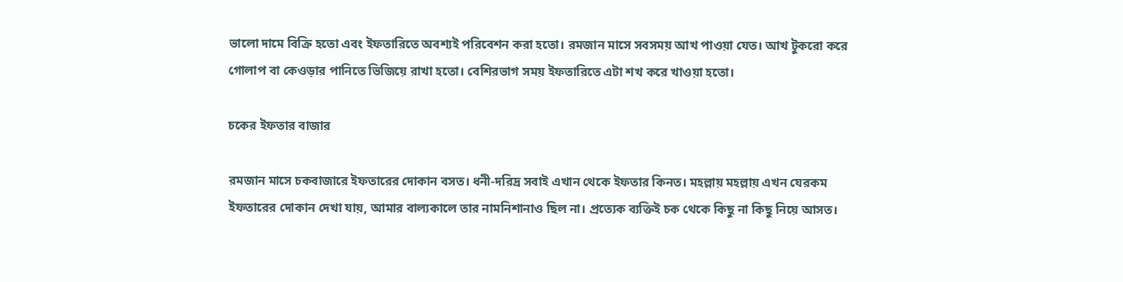ভালো দামে বিক্রি হতো এবং ইফতারিতে অবশ্যই পরিবেশন করা হতো। রমজান মাসে সবসময় আখ পাওয়া যেত। আখ টুকরো করে গোলাপ বা কেওড়ার পানিতে ভিজিয়ে রাখা হতো। বেশিরভাগ সময় ইফতারিতে এটা শখ করে খাওয়া হতো।

চকের ইফতার বাজার

রমজান মাসে চকবাজারে ইফতারের দোকান বসত। ধনী-দরিদ্র সবাই এখান থেকে ইফতার কিনত। মহল্লায় মহল্লায় এখন যেরকম ইফতারের দোকান দেখা যায়, আমার বাল্যকালে তার নামনিশানাও ছিল না। প্রত্যেক ব্যক্তিই চক থেকে কিছু না কিছু নিয়ে আসত।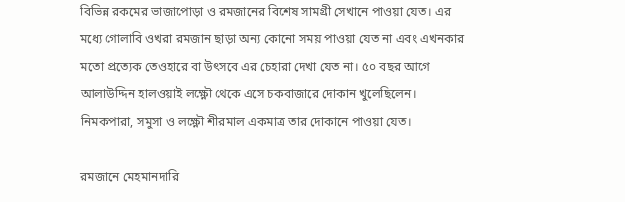বিভিন্ন রকমের ভাজাপোড়া ও রমজানের বিশেষ সামগ্রী সেখানে পাওয়া যেত। এর মধ্যে গোলাবি ওখরা রমজান ছাড়া অন্য কোনো সময় পাওয়া যেত না এবং এখনকার মতো প্রত্যেক তেওহারে বা উৎসবে এর চেহারা দেখা যেত না। ৫০ বছর আগে আলাউদ্দিন হালওয়াই লক্ষ্ণৌ থেকে এসে চকবাজারে দোকান খুলেছিলেন। নিমকপারা, সমুসা ও লক্ষ্ণৌ শীরমাল একমাত্র তার দোকানে পাওয়া যেত।

রমজানে মেহমানদারি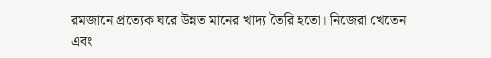রমজানে প্রত্যেক ঘরে উন্নত মানের খাদ্য তৈরি হতো। নিজেরা খেতেন এবং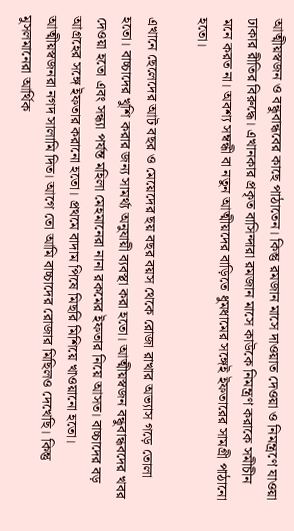আত্মীয়স্বজন ও বন্ধুবান্ধবের কাছে পাঠাতেন। কিন্তু রমজান মাসে দাওয়াত দেওয়া ও নিমন্ত্রণে যাওয়া ঢাকার রীতির বিরুদ্ধে। এখানকার প্রকৃত বাসিন্দারা রমজান মাসে কাউকে নিমন্ত্রণ করাকে সমীচীন মনে করত না। অবশ্য সম্বন্ধী বা নতুন আত্মীয়দের বাড়িতে ধুমধামের সঙ্গেই ইফতারের সামগ্রী পাঠানো হতো।

এখানে ছেলেদের আট বছর ও মেয়েদের ছয় বছর বয়স থেকে রোজা রাখার অভ্যাস গড়ে তোলা হতো। বাচ্চাদের খুশি করার জন্য সামর্থ্য অনুযায়ী ব্যবস্থা করা হতো। আত্মীয়স্বজন বন্ধুবান্ধবদের খবর দেওয়া হতো এবং সন্ধ্যা পর্যন্ত মহিলা মেহমানেরা নানা রকমের ইফতার নিয়ে আসত। বাচ্চাদের বড় আগ্রহের সঙ্গে ইফতার করানো হতো। প্রথমে বাদাম পিষে মিছরি মিশিয়ে খাওয়ানো হতো। আত্মীয়স্বজনরা নগদ সালামি দিত। আগে তো আমি বাচ্চাদের রোজার মিছিলও দেখেছি। কিন্তু মুসলমানেরা আর্থিক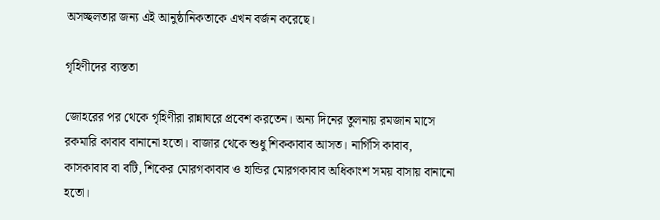অসচ্ছলতার জন্য এই আনুষ্ঠানিকতাকে এখন বর্জন করেছে।

গৃহিণীদের ব্যস্ততা

জোহরের পর থেকে গৃহিণীরা রান্নাঘরে প্রবেশ করতেন। অন্য দিনের তুলনায় রমজান মাসে রকমারি কাবাব বানানো হতো। বাজার থেকে শুধু শিককাবাব আসত। নার্গিসি কাবাব, কাসকাবাব বা বটি, শিকের মোরগকাবাব ও হান্ডির মোরগকাবাব অধিকাংশ সময় বাসায় বানানো হতো।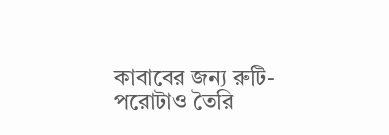কাবাবের জন্য রুটি-পরোটাও তৈরি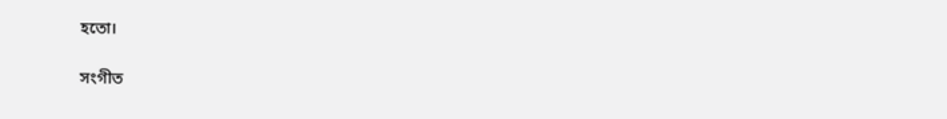হতো।

সংগীত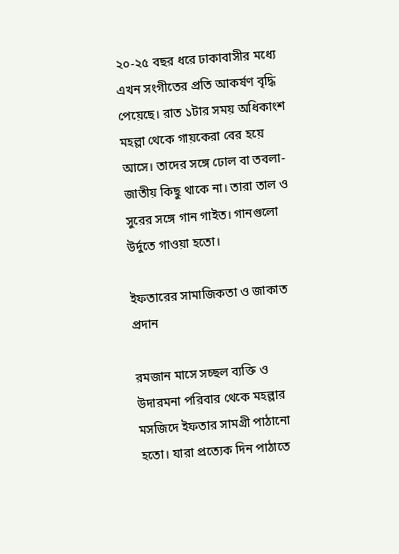২০-২৫ বছর ধরে ঢাকাবাসীর মধ্যে এখন সংগীতের প্রতি আকর্ষণ বৃদ্ধি পেয়েছে। রাত ১টার সময় অধিকাংশ মহল্লা থেকে গায়কেরা বের হয়ে আসে। তাদের সঙ্গে ঢোল বা তবলা-জাতীয় কিছু থাকে না। তারা তাল ও সুরের সঙ্গে গান গাইত। গানগুলো উর্দুতে গাওয়া হতো।

ইফতারের সামাজিকতা ও জাকাত প্রদান

রমজান মাসে সচ্ছল ব্যক্তি ও উদারমনা পরিবার থেকে মহল্লার মসজিদে ইফতার সামগ্রী পাঠানো হতো। যারা প্রত্যেক দিন পাঠাতে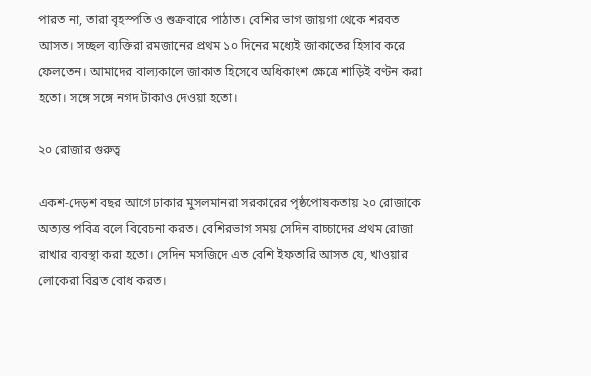পারত না, তারা বৃহস্পতি ও শুক্রবারে পাঠাত। বেশির ভাগ জায়গা থেকে শরবত আসত। সচ্ছল ব্যক্তিরা রমজানের প্রথম ১০ দিনের মধ্যেই জাকাতের হিসাব করে ফেলতেন। আমাদের বাল্যকালে জাকাত হিসেবে অধিকাংশ ক্ষেত্রে শাড়িই বণ্টন করা হতো। সঙ্গে সঙ্গে নগদ টাকাও দেওয়া হতো।

২০ রোজার গুরুত্ব

একশ-দেড়শ বছর আগে ঢাকার মুসলমানরা সরকারের পৃষ্ঠপোষকতায় ২০ রোজাকে অত্যন্ত পবিত্র বলে বিবেচনা করত। বেশিরভাগ সময় সেদিন বাচ্চাদের প্রথম রোজা রাখার ব্যবস্থা করা হতো। সেদিন মসজিদে এত বেশি ইফতারি আসত যে, খাওয়ার লোকেরা বিব্রত বোধ করত।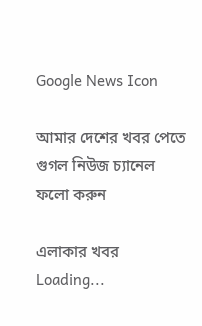Google News Icon

আমার দেশের খবর পেতে গুগল নিউজ চ্যানেল ফলো করুন

এলাকার খবর
Loading...